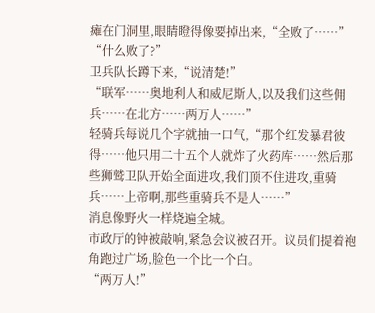瘫在门洞里,眼睛瞪得像要掉出来,“全败了……”
“什么败了?”
卫兵队长蹲下来,“说清楚!”
“联军……奥地利人和威尼斯人,以及我们这些佣兵……在北方……两万人……”
轻骑兵每说几个字就抽一口气,“那个红发暴君彼得……他只用二十五个人就炸了火药库……然后那些狮鹫卫队开始全面进攻,我们顶不住进攻,重骑兵……上帝啊,那些重骑兵不是人……”
消息像野火一样烧遍全城。
市政厅的钟被敲响,紧急会议被召开。议员们提着袍角跑过广场,脸色一个比一个白。
“两万人!”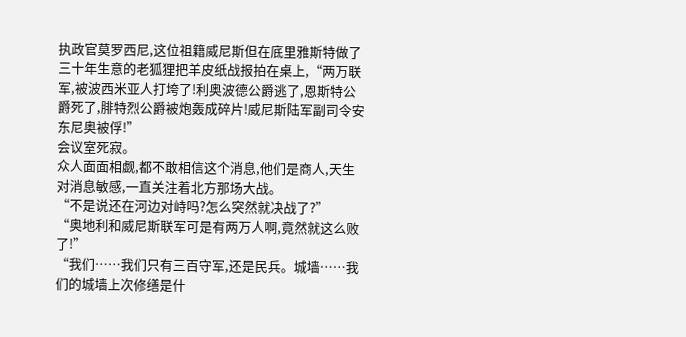执政官莫罗西尼,这位祖籍威尼斯但在底里雅斯特做了三十年生意的老狐狸把羊皮纸战报拍在桌上,“两万联军,被波西米亚人打垮了!利奥波德公爵逃了,恩斯特公爵死了,腓特烈公爵被炮轰成碎片!威尼斯陆军副司令安东尼奥被俘!”
会议室死寂。
众人面面相觑,都不敢相信这个消息,他们是商人,天生对消息敏感,一直关注着北方那场大战。
“不是说还在河边对峙吗?怎么突然就决战了?”
“奥地利和威尼斯联军可是有两万人啊,竟然就这么败了!”
“我们……我们只有三百守军,还是民兵。城墙……我们的城墙上次修缮是什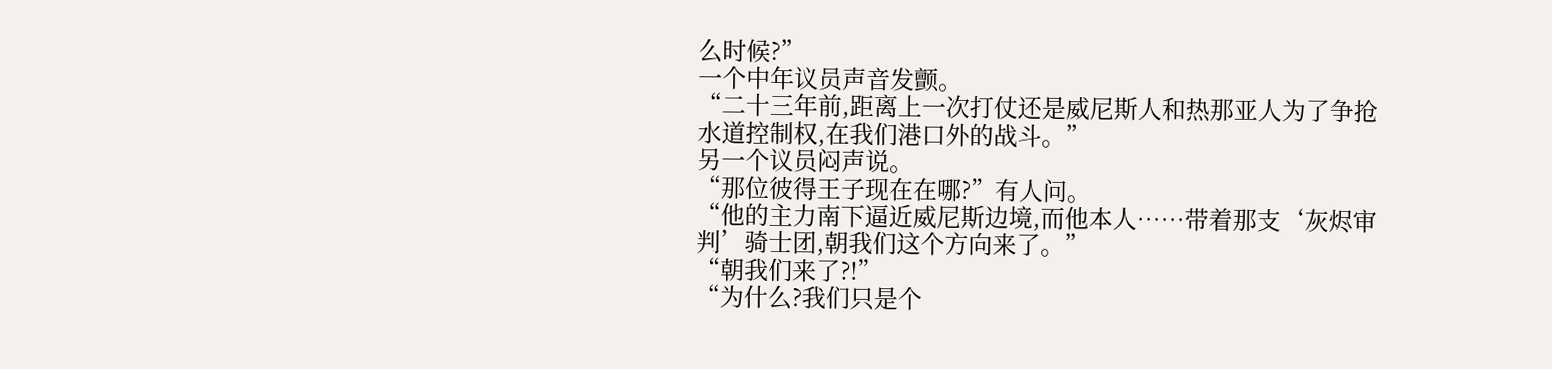么时候?”
一个中年议员声音发颤。
“二十三年前,距离上一次打仗还是威尼斯人和热那亚人为了争抢水道控制权,在我们港口外的战斗。”
另一个议员闷声说。
“那位彼得王子现在在哪?”有人问。
“他的主力南下逼近威尼斯边境,而他本人……带着那支‘灰烬审判’骑士团,朝我们这个方向来了。”
“朝我们来了?!”
“为什么?我们只是个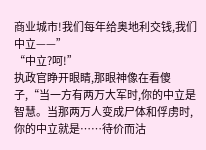商业城市!我们每年给奥地利交钱,我们中立——”
“中立?呵!”
执政官睁开眼睛,那眼神像在看傻子,“当一方有两万大军时,你的中立是智慧。当那两万人变成尸体和俘虏时,你的中立就是……待价而沽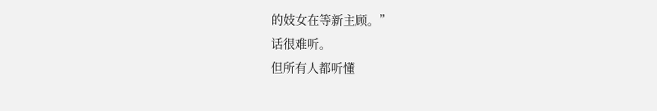的妓女在等新主顾。”
话很难听。
但所有人都听懂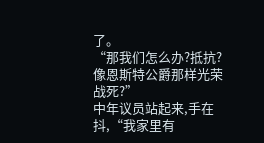了。
“那我们怎么办?抵抗?像恩斯特公爵那样光荣战死?”
中年议员站起来,手在抖,“我家里有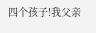四个孩子!我父亲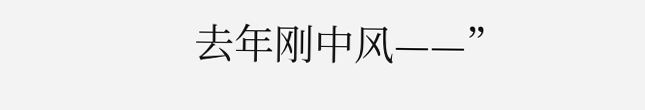去年刚中风——”